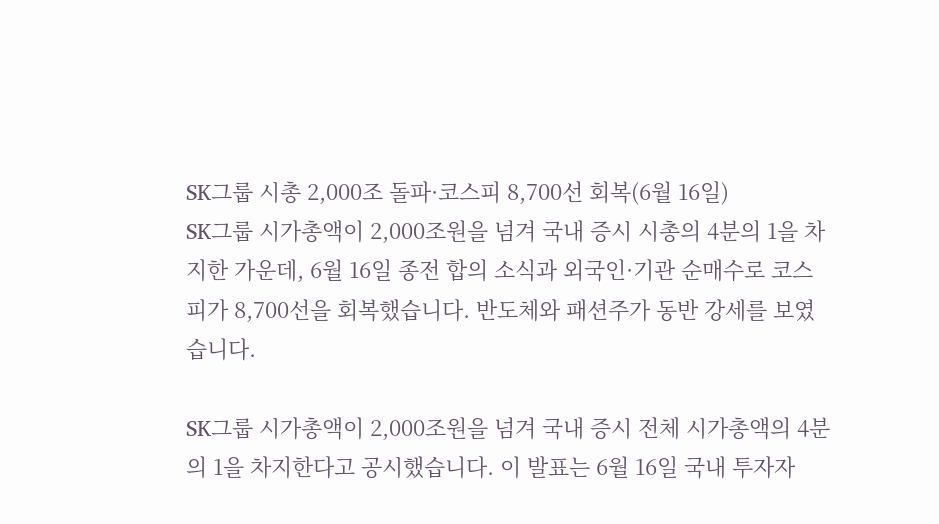SK그룹 시총 2,000조 돌파·코스피 8,700선 회복(6월 16일)
SK그룹 시가총액이 2,000조원을 넘겨 국내 증시 시총의 4분의 1을 차지한 가운데, 6월 16일 종전 합의 소식과 외국인·기관 순매수로 코스피가 8,700선을 회복했습니다. 반도체와 패션주가 동반 강세를 보였습니다.

SK그룹 시가총액이 2,000조원을 넘겨 국내 증시 전체 시가총액의 4분의 1을 차지한다고 공시했습니다. 이 발표는 6월 16일 국내 투자자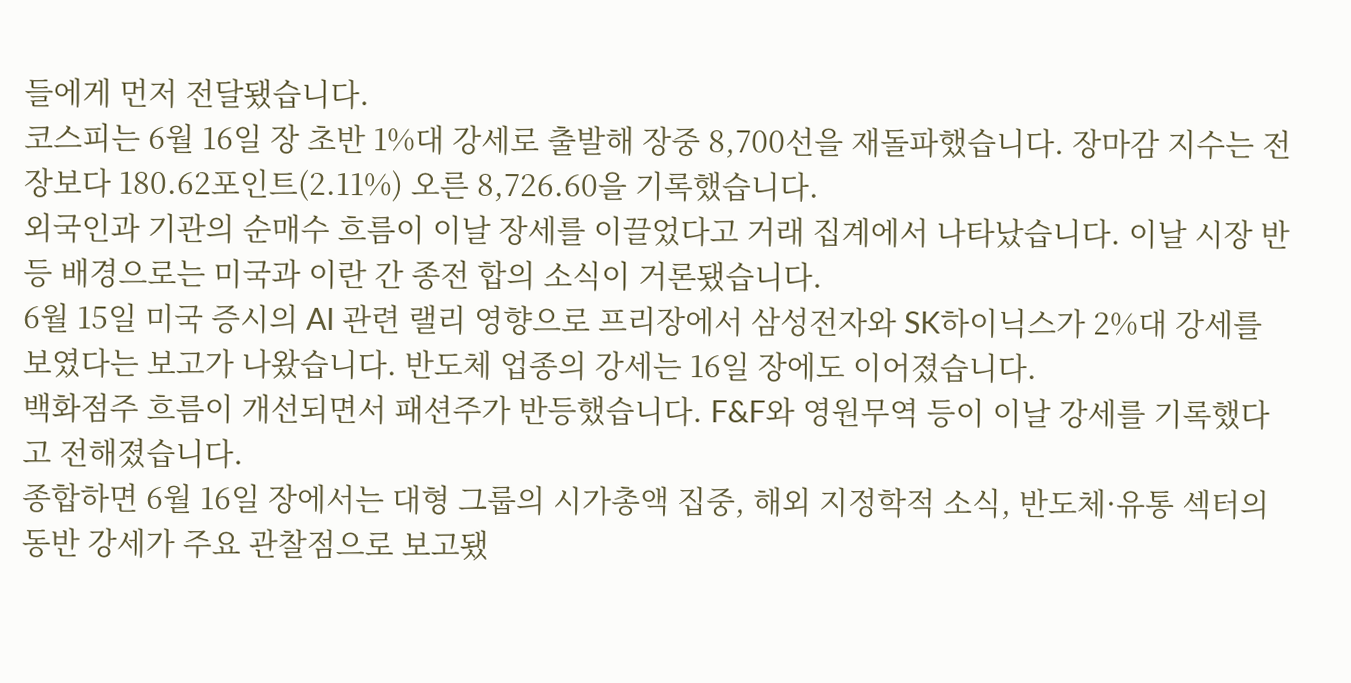들에게 먼저 전달됐습니다.
코스피는 6월 16일 장 초반 1%대 강세로 출발해 장중 8,700선을 재돌파했습니다. 장마감 지수는 전장보다 180.62포인트(2.11%) 오른 8,726.60을 기록했습니다.
외국인과 기관의 순매수 흐름이 이날 장세를 이끌었다고 거래 집계에서 나타났습니다. 이날 시장 반등 배경으로는 미국과 이란 간 종전 합의 소식이 거론됐습니다.
6월 15일 미국 증시의 AI 관련 랠리 영향으로 프리장에서 삼성전자와 SK하이닉스가 2%대 강세를 보였다는 보고가 나왔습니다. 반도체 업종의 강세는 16일 장에도 이어졌습니다.
백화점주 흐름이 개선되면서 패션주가 반등했습니다. F&F와 영원무역 등이 이날 강세를 기록했다고 전해졌습니다.
종합하면 6월 16일 장에서는 대형 그룹의 시가총액 집중, 해외 지정학적 소식, 반도체·유통 섹터의 동반 강세가 주요 관찰점으로 보고됐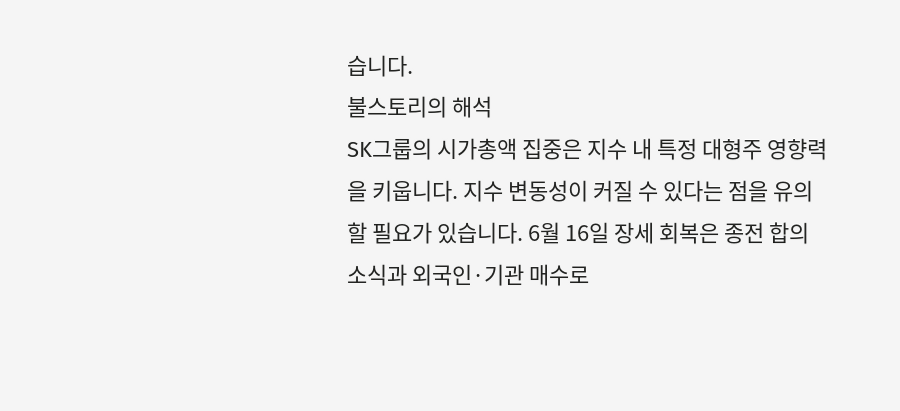습니다.
불스토리의 해석
SK그룹의 시가총액 집중은 지수 내 특정 대형주 영향력을 키웁니다. 지수 변동성이 커질 수 있다는 점을 유의할 필요가 있습니다. 6월 16일 장세 회복은 종전 합의 소식과 외국인·기관 매수로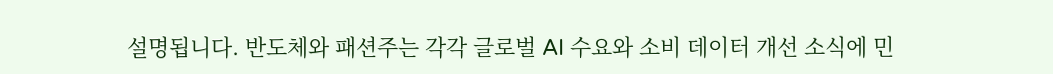설명됩니다. 반도체와 패션주는 각각 글로벌 AI 수요와 소비 데이터 개선 소식에 민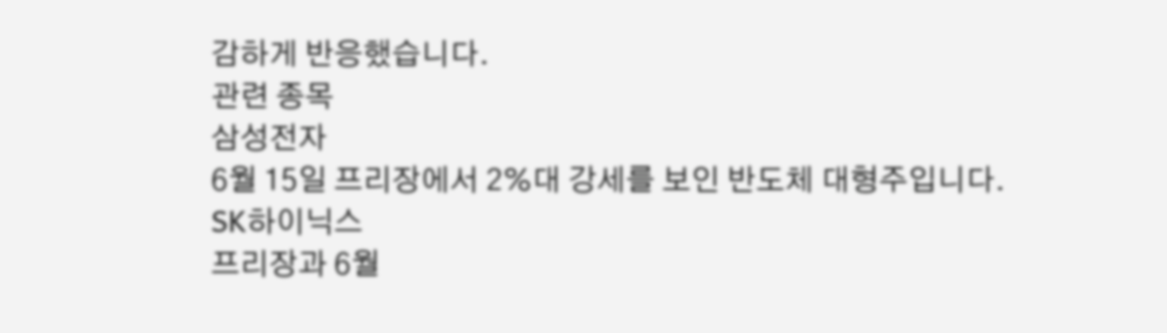감하게 반응했습니다.
관련 종목
삼성전자
6월 15일 프리장에서 2%대 강세를 보인 반도체 대형주입니다.
SK하이닉스
프리장과 6월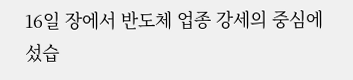16일 장에서 반도체 업종 강세의 중심에 섰습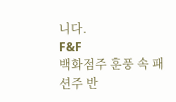니다.
F&F
백화점주 훈풍 속 패션주 반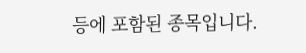등에 포함된 종목입니다.